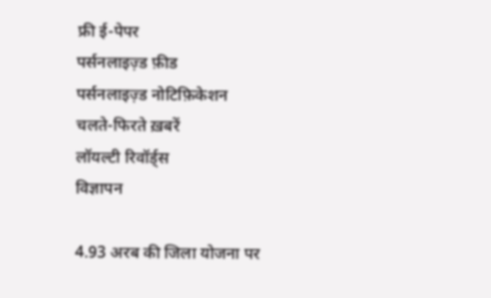फ्री ई-पेपर
पर्सनलाइज़्ड फ़ीड
पर्सनलाइज़्ड नोटिफ़िकेशन
चलते-फिरते ख़बरें
लॉयल्टी रिवॉर्ड्स
विज्ञापन

4.93 अरब की जिला योजना पर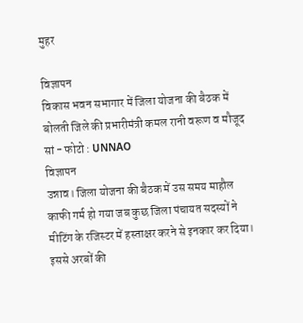मुहर

विज्ञापन
विकास भवन सभागार में जिला योजना की बैठक में बोलती जिले की प्रभारीमंत्री कमल रानी वरूण व मौजूद सां - फोटो : UNNAO
विज्ञापन
उन्नाव। जिला योजना की बैठक में उस समय माहौल काफी गर्म हो गया जब कुछ जिला पंचायत सदस्यों ने मीटिंग के रजिस्टर में हस्ताक्षर करने से इनकार कर दिया। इससे अरबों की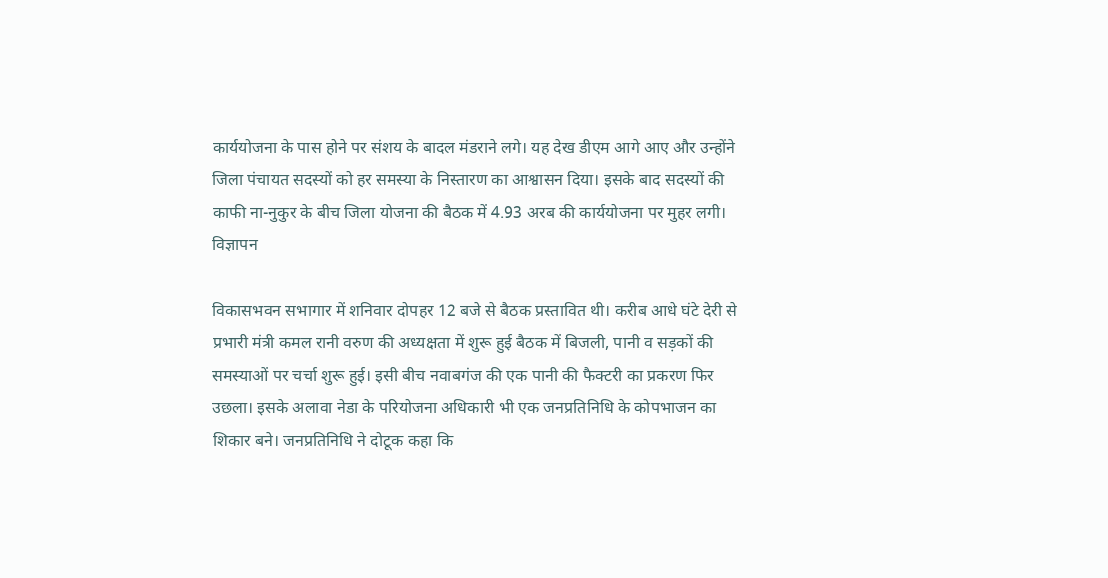कार्ययोजना के पास होने पर संशय के बादल मंडराने लगे। यह देख डीएम आगे आए और उन्होंने जिला पंचायत सदस्यों को हर समस्या के निस्तारण का आश्वासन दिया। इसके बाद सदस्यों की काफी ना-नुकुर के बीच जिला योजना की बैठक में 4.93 अरब की कार्ययोजना पर मुहर लगी।
विज्ञापन

विकासभवन सभागार में शनिवार दोपहर 12 बजे से बैठक प्रस्तावित थी। करीब आधे घंटे देरी से प्रभारी मंत्री कमल रानी वरुण की अध्यक्षता में शुरू हुई बैठक में बिजली, पानी व सड़कों की समस्याओं पर चर्चा शुरू हुई। इसी बीच नवाबगंज की एक पानी की फैक्टरी का प्रकरण फिर उछला। इसके अलावा नेडा के परियोजना अधिकारी भी एक जनप्रतिनिधि के कोपभाजन का शिकार बने। जनप्रतिनिधि ने दोटूक कहा कि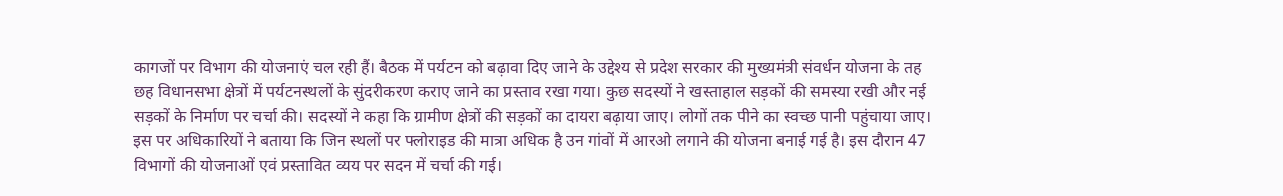कागजों पर विभाग की योजनाएं चल रही हैं। बैठक में पर्यटन को बढ़ावा दिए जाने के उद्देश्य से प्रदेश सरकार की मुख्यमंत्री संवर्धन योजना के तह छह विधानसभा क्षेत्रों में पर्यटनस्थलों के सुंदरीकरण कराए जाने का प्रस्ताव रखा गया। कुछ सदस्यों ने खस्ताहाल सड़कों की समस्या रखी और नई सड़कों के निर्माण पर चर्चा की। सदस्यों ने कहा कि ग्रामीण क्षेत्रों की सड़कों का दायरा बढ़ाया जाए। लोगों तक पीने का स्वच्छ पानी पहुंचाया जाए। इस पर अधिकारियों ने बताया कि जिन स्थलों पर फ्लोराइड की मात्रा अधिक है उन गांवों में आरओ लगाने की योजना बनाई गई है। इस दौरान 47 विभागों की योजनाओं एवं प्रस्तावित व्यय पर सदन में चर्चा की गई।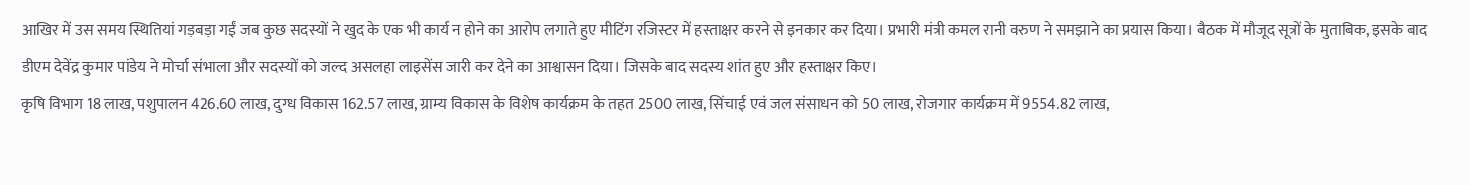आखिर में उस समय स्थितियां गड़बड़ा गईं जब कुछ सदस्यों ने खुद के एक भी कार्य न होने का आरोप लगाते हुए मीटिंग रजिस्टर में हस्ताक्षर करने से इनकार कर दिया। प्रभारी मंत्री कमल रानी वरुण ने समझाने का प्रयास किया। बैठक में मौजूद सूत्रों के मुताबिक, इसके बाद डीएम देवेंद्र कुमार पांडेय ने मोर्चा संभाला और सदस्यों को जल्द असलहा लाइसेंस जारी कर देने का आश्वासन दिया। जिसके बाद सदस्य शांत हुए और हस्ताक्षर किए।
कृषि विभाग 18 लाख, पशुपालन 426.60 लाख, दुग्ध विकास 162.57 लाख, ग्राम्य विकास के विशेष कार्यक्रम के तहत 2500 लाख, सिंचाई एवं जल संसाधन को 50 लाख, रोजगार कार्यक्रम में 9554.82 लाख,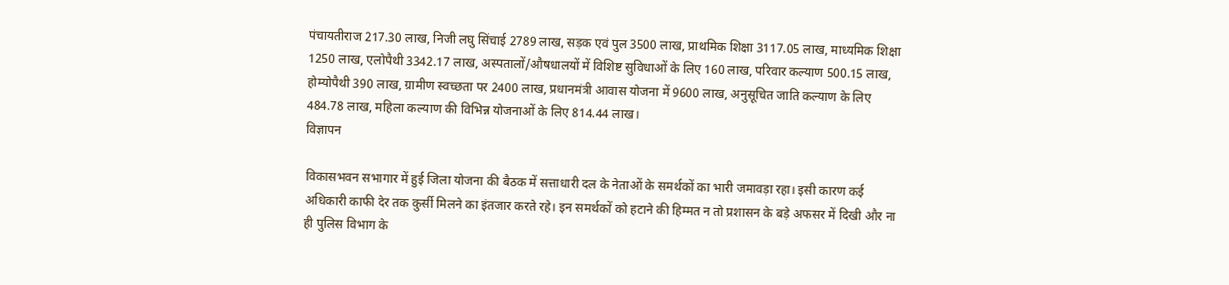पंचायतीराज 217.30 लाख, निजी लघु सिंचाई 2789 लाख, सड़क एवं पुल 3500 लाख, प्राथमिक शिक्षा 3117.05 लाख, माध्यमिक शिक्षा 1250 लाख, एलोपैथी 3342.17 लाख, अस्पतालों/औषधालयों में विशिष्ट सुविधाओं के लिए 160 लाख, परिवार कल्याण 500.15 लाख, होम्योपैथी 390 लाख, ग्रामीण स्वच्छता पर 2400 लाख, प्रधानमंत्री आवास योजना में 9600 लाख, अनुसूचित जाति कल्याण के लिए 484.78 लाख, महिला कल्याण की विभिन्न योजनाओं के लिए 814.44 लाख।
विज्ञापन

विकासभवन सभागार में हुई जिला योजना की बैठक में सत्ताधारी दल के नेताओं के समर्थकों का भारी जमावड़ा रहा। इसी कारण कई अधिकारी काफी देर तक कुर्सी मिलने का इंतजार करते रहे। इन समर्थकों को हटाने की हिम्मत न तो प्रशासन के बड़े अफसर में दिखी और ना ही पुलिस विभाग के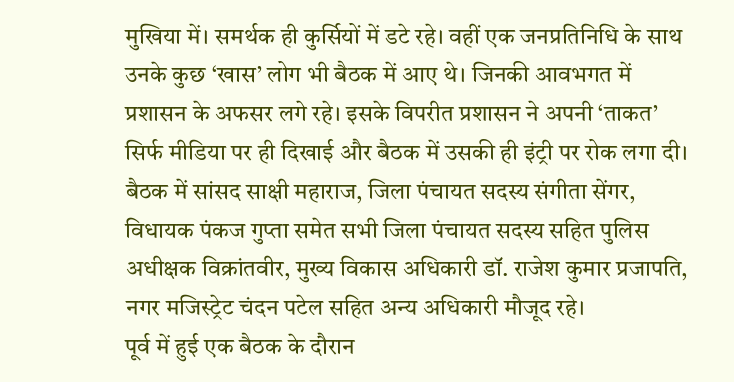मुखिया में। समर्थक ही कुर्सियों में डटे रहे। वहीं एक जनप्रतिनिधि के साथ उनके कुछ ‘खास’ लोग भी बैठक में आए थे। जिनकी आवभगत में प्रशासन के अफसर लगे रहे। इसके विपरीत प्रशासन ने अपनी ‘ताकत’ सिर्फ मीडिया पर ही दिखाई और बैठक में उसकी ही इंट्री पर रोक लगा दी। बैठक में सांसद साक्षी महाराज, जिला पंचायत सदस्य संगीता सेंगर, विधायक पंकज गुप्ता समेत सभी जिला पंचायत सदस्य सहित पुलिस अधीक्षक विक्रांतवीर, मुख्य विकास अधिकारी डॉ. राजेश कुमार प्रजापति, नगर मजिस्ट्रेट चंदन पटेल सहित अन्य अधिकारी मौजूद रहे।
पूर्व में हुई एक बैठक के दौरान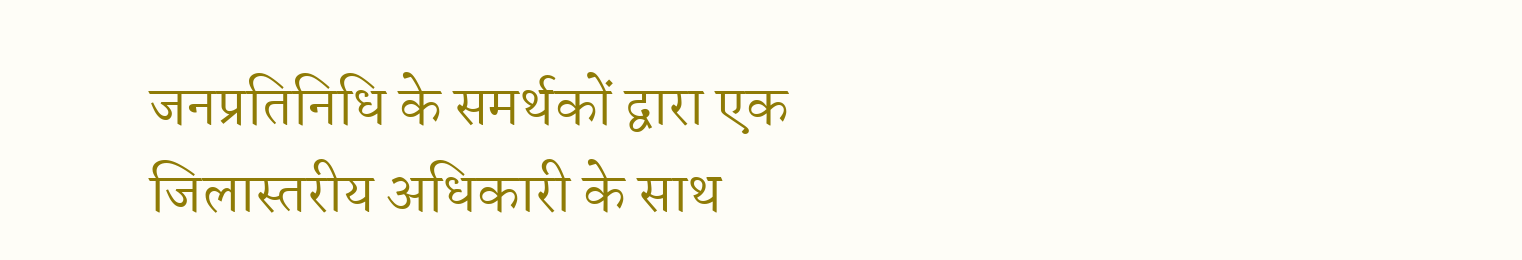जनप्रतिनिधि के समर्थकों द्वारा एक जिलास्तरीय अधिकारी के साथ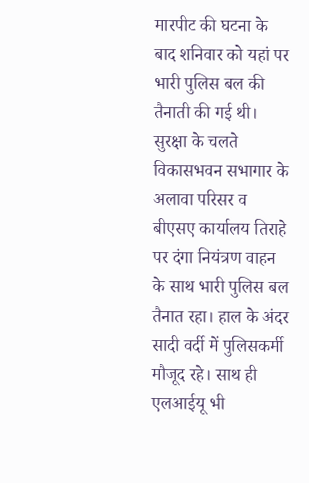मारपीट की घटना के बाद शनिवार को यहां पर भारी पुलिस बल की तैनाती की गई थी। सुरक्षा के चलते विकासभवन सभागार के अलावा परिसर व बीएसए कार्यालय तिराहे पर दंगा नियंत्रण वाहन के साथ भारी पुलिस बल तैनात रहा। हाल के अंदर सादी वर्दी में पुलिसकर्मी मौजूद रहे। साथ ही एलआईयू भी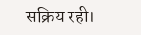सक्रिय रही।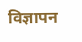विज्ञापन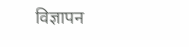विज्ञापन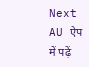Next
AU ऐप में पढ़ें